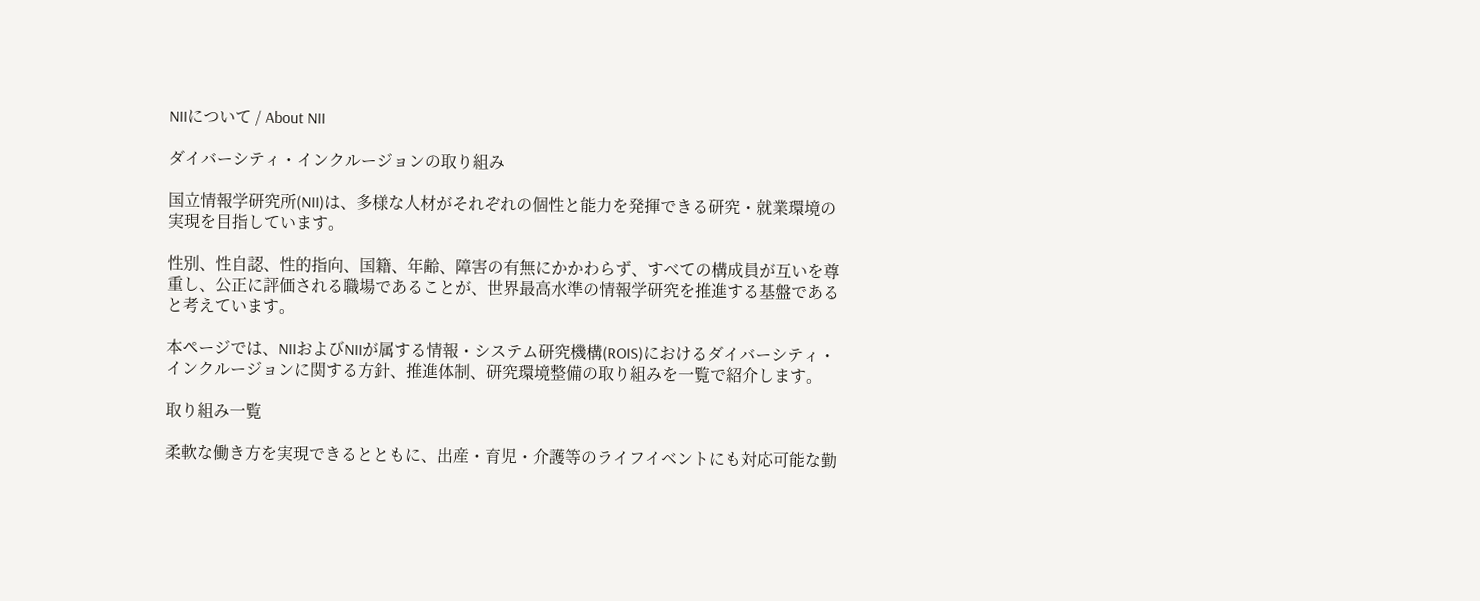NIIについて / About NII

ダイバーシティ・インクルージョンの取り組み

国立情報学研究所(NII)は、多様な人材がそれぞれの個性と能力を発揮できる研究・就業環境の実現を目指しています。

性別、性自認、性的指向、国籍、年齢、障害の有無にかかわらず、すべての構成員が互いを尊重し、公正に評価される職場であることが、世界最高水準の情報学研究を推進する基盤であると考えています。

本ページでは、NIIおよびNIIが属する情報・システム研究機構(ROIS)におけるダイバーシティ・インクルージョンに関する方針、推進体制、研究環境整備の取り組みを一覧で紹介します。

取り組み一覧

柔軟な働き方を実現できるとともに、出産・育児・介護等のライフイベントにも対応可能な勤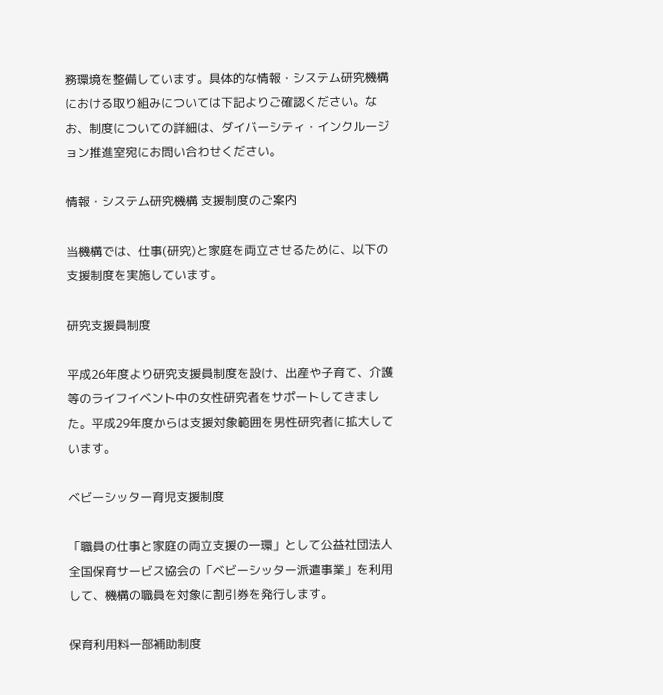務環境を整備しています。具体的な情報・システム研究機構における取り組みについては下記よりご確認ください。なお、制度についての詳細は、ダイバーシティ・インクルージョン推進室宛にお問い合わせください。

情報・システム研究機構 支援制度のご案内

当機構では、仕事(研究)と家庭を両立させるために、以下の支援制度を実施しています。

研究支援員制度

平成26年度より研究支援員制度を設け、出産や子育て、介護等のライフイベント中の女性研究者をサポートしてきました。平成29年度からは支援対象範囲を男性研究者に拡大しています。

ベビーシッター育児支援制度

「職員の仕事と家庭の両立支援の一環」として公益社団法人全国保育サービス協会の「ベビーシッター派遣事業」を利用して、機構の職員を対象に割引券を発行します。

保育利用料一部補助制度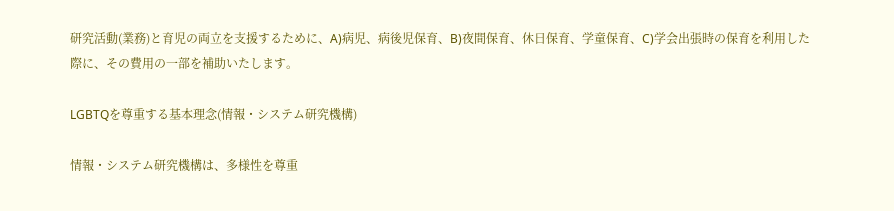研究活動(業務)と育児の両立を支援するために、A)病児、病後児保育、B)夜間保育、休日保育、学童保育、C)学会出張時の保育を利用した際に、その費用の一部を補助いたします。

LGBTQを尊重する基本理念(情報・システム研究機構)

情報・システム研究機構は、多様性を尊重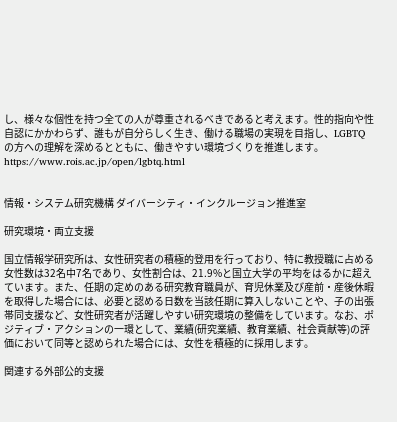し、様々な個性を持つ全ての人が尊重されるべきであると考えます。性的指向や性自認にかかわらず、誰もが自分らしく生き、働ける職場の実現を目指し、LGBTQの方への理解を深めるとともに、働きやすい環境づくりを推進します。
https://www.rois.ac.jp/open/lgbtq.html


情報・システム研究機構 ダイバーシティ・インクルージョン推進室

研究環境・両立支援

国立情報学研究所は、女性研究者の積極的登用を行っており、特に教授職に占める女性数は32名中7名であり、女性割合は、21.9%と国立大学の平均をはるかに超えています。また、任期の定めのある研究教育職員が、育児休業及び産前・産後休暇を取得した場合には、必要と認める日数を当該任期に算入しないことや、子の出張帯同支援など、女性研究者が活躍しやすい研究環境の整備をしています。なお、ポジティブ・アクションの一環として、業績(研究業績、教育業績、社会貢献等)の評価において同等と認められた場合には、女性を積極的に採用します。

関連する外部公的支援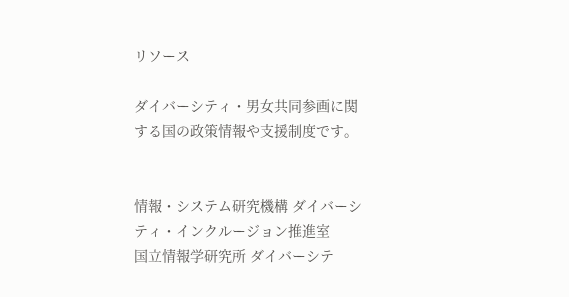リソース

ダイバーシティ・男女共同参画に関する国の政策情報や支援制度です。


情報・システム研究機構 ダイバーシティ・インクルージョン推進室
国立情報学研究所 ダイバーシテ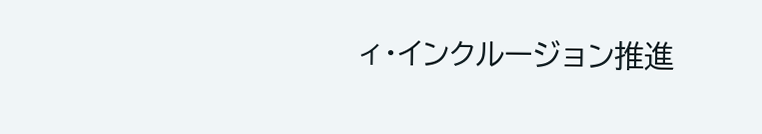ィ・インクルージョン推進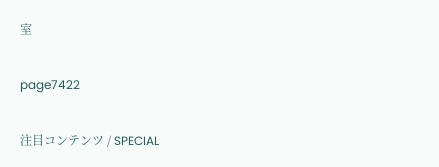室

page7422

注目コンテンツ / SPECIAL